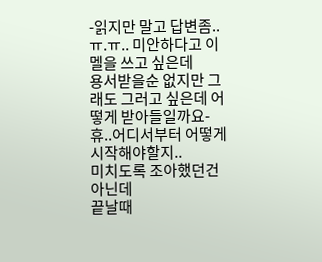-읽지만 말고 답변좀..ㅠ.ㅠ.. 미안하다고 이멜을 쓰고 싶은데
용서받을순 없지만 그래도 그러고 싶은데 어떻게 받아들일까요-
휴..어디서부터 어떻게 시작해야할지..
미치도록 조아했던건 아닌데
끝날때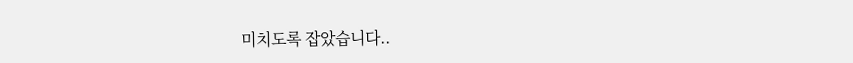미치도록 잡았습니다..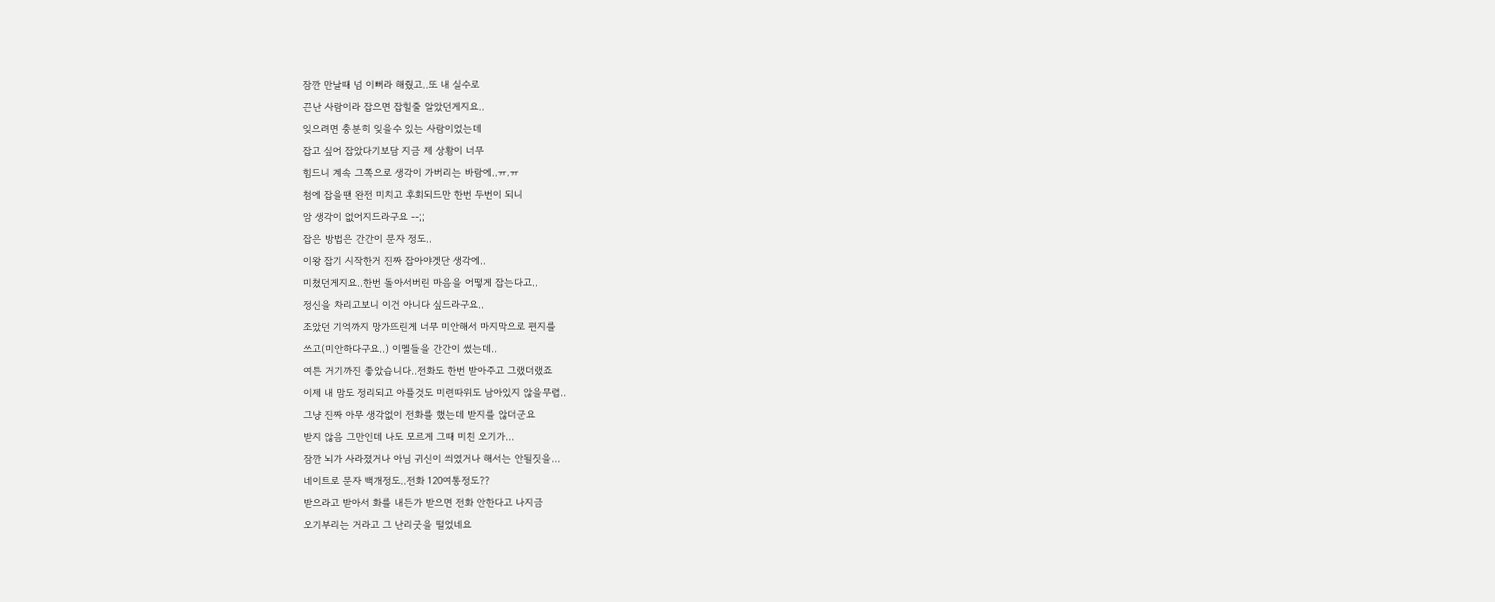잠깐 만날때 넘 이뻐라 해줬고..또 내 실수로
끈난 사람이라 잡으면 잡힐줄 알았던게지요..
잊으려면 충분히 잊을수 있는 사람이었는데
잡고 싶어 잡았다기보담 지금 제 상황이 너무
힘드니 계속 그쪽으로 생각이 가버리는 바람에..ㅠ.ㅠ
첨에 잡을땐 완전 미치고 후회되드만 한번 두번이 되니
암 생각이 없어지드라구요 --;;
잡은 방법은 간간이 문자 정도..
이왕 잡기 시작한거 진짜 잡아야겟단 생각에..
미쳤던게지요..한번 돌아서버린 마음을 어떻게 잡는다고..
정신을 차리고보니 이건 아니다 싶드라구요..
조았던 기억까지 망가뜨린게 너무 미안해서 마지막으로 편지를
쓰고(미안하다구요..) 이멜들을 간간이 썼는데..
여튼 거기까진 좋았습니다..전화도 한번 받아주고 그랬더랬죠
이제 내 맘도 정리되고 아플것도 미련따위도 남아있지 않을무렵..
그냥 진짜 아무 생각없이 전화를 했는데 받지를 않더군요
받지 않음 그만인데 나도 모르게 그때 미친 오기가...
잠깐 뇌가 사라졌거나 아님 귀신이 씌였거나 해서는 안될짓을...
네이트로 문자 백개정도..전화 120여통정도??
받으라고 받아서 화를 내든가 받으면 전화 안한다고 나지금
오기부리는 거라고 그 난리굿을 떨었네요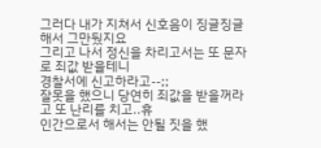그러다 내가 지쳐서 신호음이 징글징글해서 그만뒀지요
그리고 나서 정신을 차리고서는 또 문자로 죄값 받을테니
경찰서에 신고하라고--;;
잘못을 했으니 당연히 죄값을 받을꺼라고 또 난리를 치고..휴
인간으로서 해서는 안될 짓을 했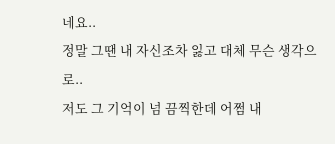네요..
정말 그땐 내 자신조차 잃고 대체 무슨 생각으로..
저도 그 기억이 넘 끔찍한데 어쩜 내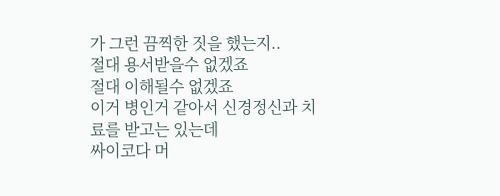가 그런 끔찍한 짓을 했는지..
절대 용서받을수 없겠죠
절대 이해될수 없겠죠
이거 병인거 같아서 신경정신과 치료를 받고는 있는데
싸이코다 머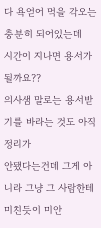다 욕얻어 먹을 각오는 충분히 되어있는데
시간이 지나면 용서가 될까요??
의사샘 말로는 용서받기를 바라는 것도 아직 정리가
안됐다는건데 그게 아니라 그냥 그 사람한테 미친듯이 미안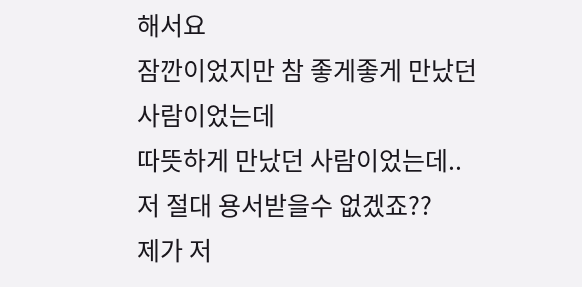해서요
잠깐이었지만 참 좋게좋게 만났던 사람이었는데
따뜻하게 만났던 사람이었는데..
저 절대 용서받을수 없겠죠??
제가 저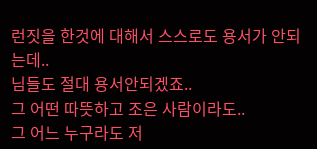런짓을 한것에 대해서 스스로도 용서가 안되는데..
님들도 절대 용서안되겠죠..
그 어떤 따뜻하고 조은 사람이라도..
그 어느 누구라도 저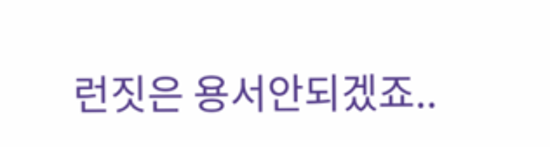런짓은 용서안되겠죠..